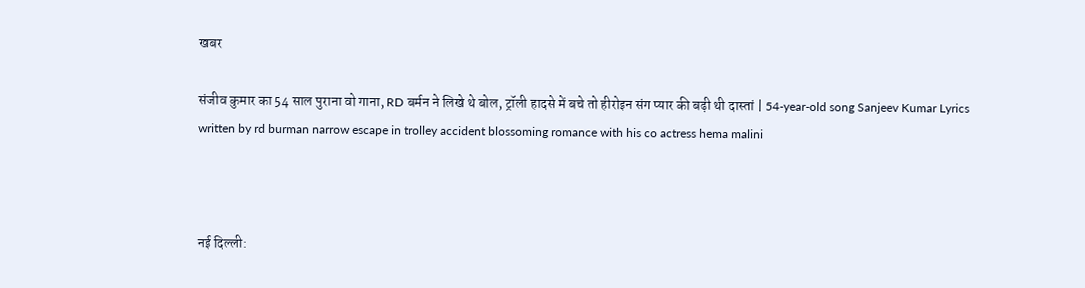खबर

संजीव कुमार का 54 साल पुराना वो गाना, RD बर्मन ने लिखे थे बोल, ट्रॉली हादसे में बचे तो हीरोइन संग प्यार की बढ़ी थी दास्तां | 54-year-old song Sanjeev Kumar Lyrics written by rd burman narrow escape in trolley accident blossoming romance with his co actress hema malini



नई दिल्ली: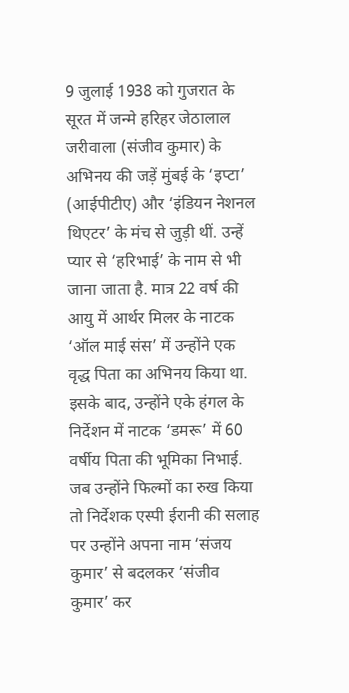9 जुलाई 1938 को गुजरात के सूरत में जन्मे हरिहर जेठालाल जरीवाला (संजीव कुमार) के अभिनय की जड़ें मुंबई के ‘इप्टा’ (आईपीटीए) और ‘इंडियन नेशनल थिएटर’ के मंच से जुड़ी थीं. उन्हें प्यार से ‘हरिभाई’ के नाम से भी जाना जाता है. मात्र 22 वर्ष की आयु में आर्थर मिलर के नाटक ‘ऑल माई संस’ में उन्होंने एक वृद्ध पिता का अभिनय किया था. इसके बाद, उन्होंने एके हंगल के निर्देशन में नाटक ‘डमरू’ में 60 वर्षीय पिता की भूमिका निभाई. जब उन्होंने फिल्मों का रुख किया तो निर्देशक एस्पी ईरानी की सलाह पर उन्होंने अपना नाम ‘संजय कुमार’ से बदलकर ‘संजीव कुमार’ कर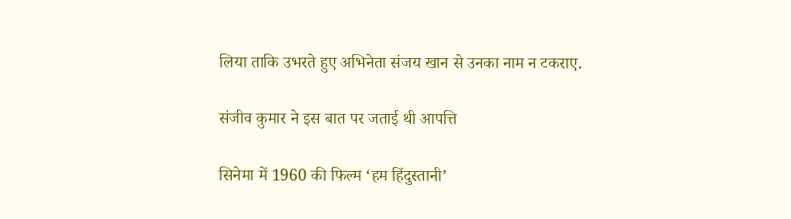लिया ताकि उभरते हुए अभिनेता संजय खान से उनका नाम न टकराए.

संजीव कुमार ने इस बात पर जताई थी आपत्ति

सिनेमा में 1960 की फिल्म ‘हम हिंदुस्तानी’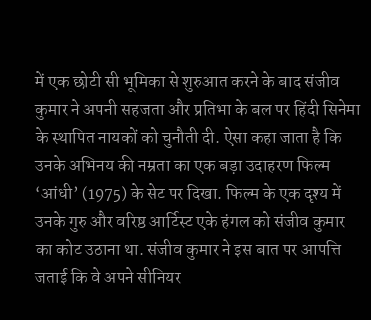में एक छोटी सी भूमिका से शुरुआत करने के बाद संजीव कुमार ने अपनी सहजता और प्रतिभा के बल पर हिंदी सिनेमा के स्थापित नायकों को चुनौती दी. ऐसा कहा जाता है कि उनके अभिनय की नम्रता का एक बड़ा उदाहरण फिल्म ‘आंधी’ (1975) के सेट पर दिखा. फिल्म के एक दृश्य में उनके गुरु और वरिष्ठ आर्टिस्ट एके हंगल को संजीव कुमार का कोट उठाना था. संजीव कुमार ने इस बात पर आपत्ति जताई कि वे अपने सीनियर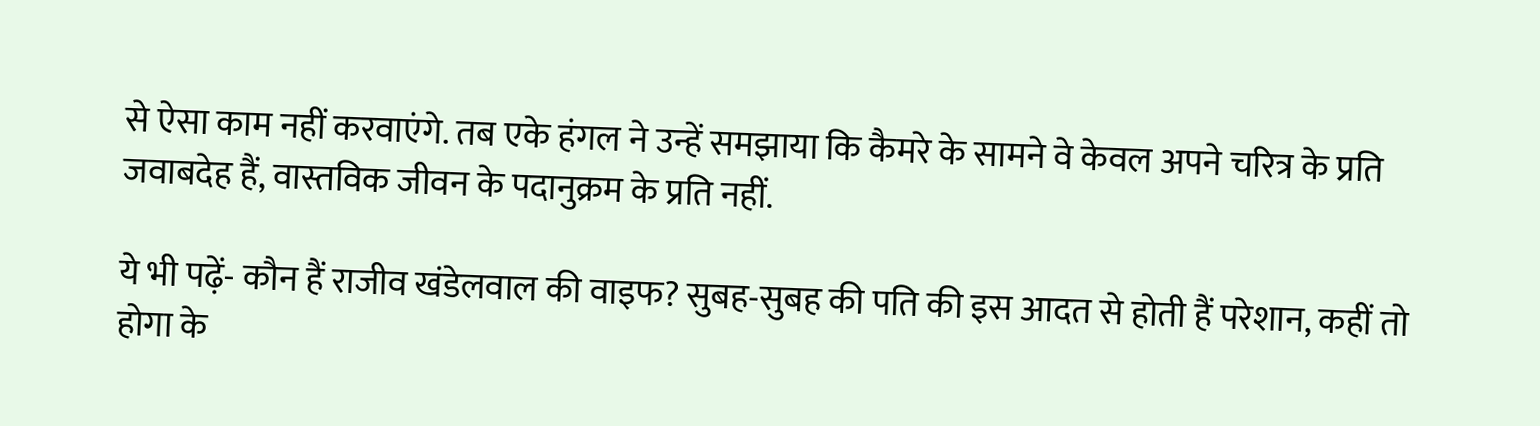से ऐसा काम नहीं करवाएंगे. तब एके हंगल ने उन्हें समझाया कि कैमरे के सामने वे केवल अपने चरित्र के प्रति जवाबदेह हैं, वास्तविक जीवन के पदानुक्रम के प्रति नहीं.

ये भी पढ़ें- कौन हैं राजीव खंडेलवाल की वाइफ? सुबह-सुबह की पति की इस आदत से होती हैं परेशान, कहीं तो होगा के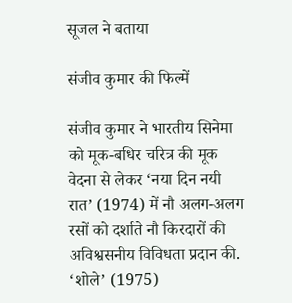सूजल ने बताया

संजीव कुमार की फिल्में

संजीव कुमार ने भारतीय सिनेमा को मूक-बधिर चरित्र की मूक वेदना से लेकर ‘नया दिन नयी रात’ (1974) में नौ अलग-अलग रसों को दर्शाते नौ किरदारों की अविश्वसनीय विविधता प्रदान की. ‘शोले’ (1975)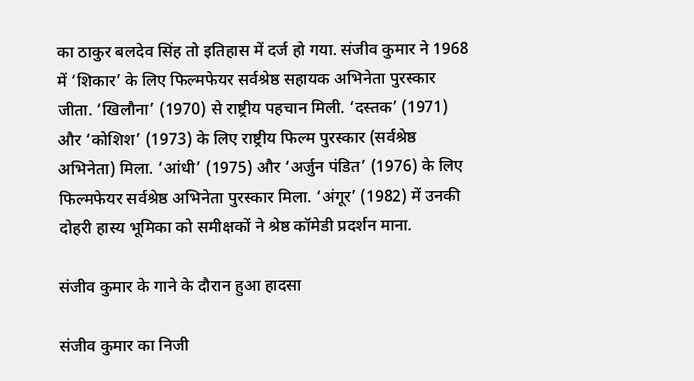का ठाकुर बलदेव सिंह तो इतिहास में दर्ज हो गया. संजीव कुमार ने 1968 में ‘शिकार’ के लिए फिल्मफेयर सर्वश्रेष्ठ सहायक अभिनेता पुरस्कार जीता. ‘खिलौना’ (1970) से राष्ट्रीय पहचान मिली. ‘दस्तक’ (1971) और ‘कोशिश’ (1973) के लिए राष्ट्रीय फिल्म पुरस्कार (सर्वश्रेष्ठ अभिनेता) मिला. ‘आंधी’ (1975) और ‘अर्जुन पंडित’ (1976) के लिए फिल्मफेयर सर्वश्रेष्ठ अभिनेता पुरस्कार मिला. ‘अंगूर’ (1982) में उनकी दोहरी हास्य भूमिका को समीक्षकों ने श्रेष्ठ कॉमेडी प्रदर्शन माना.

संजीव कुमार के गाने के दौरान हुआ हादसा

संजीव कुमार का निजी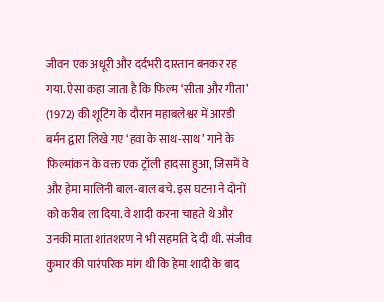जीवन एक अधूरी और दर्दभरी दास्तान बनकर रह गया. ऐसा कहा जाता है कि फिल्म ‘सीता और गीता’ (1972) की शूटिंग के दौरान महाबलेश्वर में आरडी बर्मन द्वारा लिखे गए ‘हवा के साथ-साथ’ गाने के फिल्मांकन के वक्त एक ट्रॉली हादसा हुआ, जिसमें वे और हेमा मालिनी बाल-बाल बचे. इस घटना ने दोनों को करीब ला दिया. वे शादी करना चाहते थे और उनकी माता शांतशरण ने भी सहमति दे दी थी. संजीव कुमार की पारंपरिक मांग थी कि हेमा शादी के बाद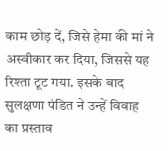काम छोड़ दें, जिसे हेमा की मां ने अस्वीकार कर दिया, जिससे यह रिश्ता टूट गया. इसके बाद सुलक्षणा पंडित ने उन्हें विवाह का प्रस्ताव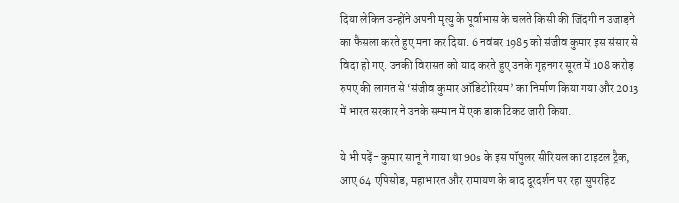दिया लेकिन उन्होंने अपनी मृत्यु के पूर्वाभास के चलते किसी की जिंदगी न उजाड़ने का फैसला करते हुए मना कर दिया. 6 नवंबर 1985 को संजीव कुमार इस संसार से विदा हो गए. उनकी विरासत को याद करते हुए उनके गृहनगर सूरत में 108 करोड़ रुपए की लागत से ‘संजीव कुमार ऑडिटोरियम’ का निर्माण किया गया और 2013 में भारत सरकार ने उनके सम्मान में एक डाक टिकट जारी किया.

ये भी पढ़ें- कुमार सानू ने गाया था 90s के इस पॉपुलर सीरियल का टाइटल ट्रैक, आए 64 एपिसोड, महाभारत और रामायण के बाद दूरदर्शन पर रहा सुपरहिट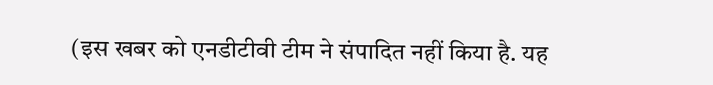(इस खबर को एनडीटीवी टीम ने संपादित नहीं किया है. यह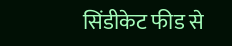सिंडीकेट फीड से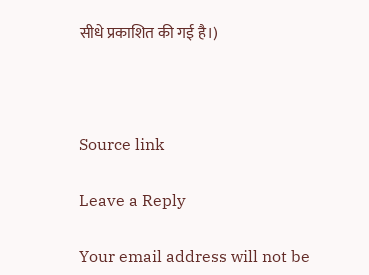सीधे प्रकाशित की गई है।)



Source link

Leave a Reply

Your email address will not be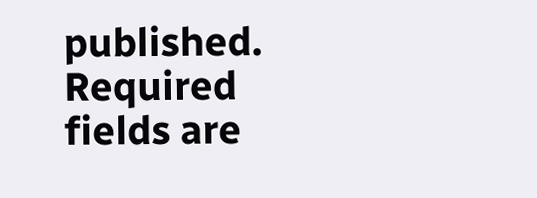published. Required fields are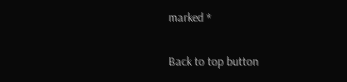marked *

Back to top button